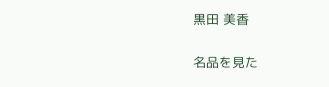黒田 美香

名品を見た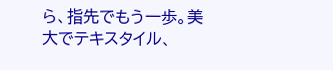ら、指先でもう一歩。美大でテキスタイル、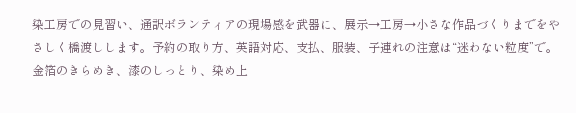染工房での見習い、通訳ボランティアの現場感を武器に、展示→工房→小さな作品づくりまでをやさしく橋渡しします。予約の取り方、英語対応、支払、服装、子連れの注意は“迷わない粒度”で。金箔のきらめき、漆のしっとり、染め上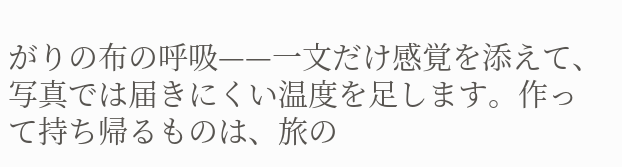がりの布の呼吸——一文だけ感覚を添えて、写真では届きにくい温度を足します。作って持ち帰るものは、旅の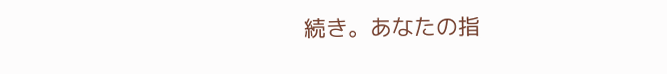続き。あなたの指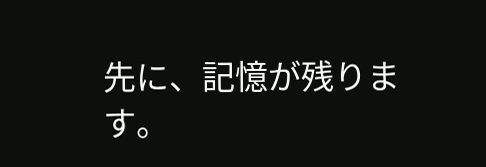先に、記憶が残ります。